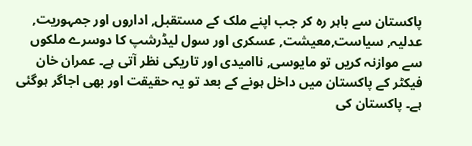پاکستان سے باہر رہ کر جب اپنے ملک کے مستقبل, اداروں اور جمہوریت, عدلیہ, سیاست,معیشت, عسکری اور سول لیڈرشپ کا دوسرے ملکوں سے موازنہ کریں تو مایوسی, ناامیدی اور تاریکی نظر آتی ہے۔ عمران خان فیکٹر کے پاکستان میں داخل ہونے کے بعد تو یہ حقیقت اور بھی اجاگر ہوگئی ہے۔ پاکستان کی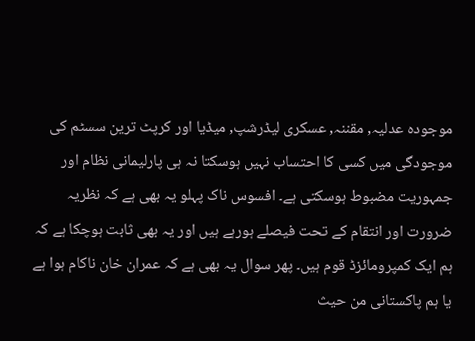موجودہ عدلیہ, مقننہ, عسکری لیڈرشپ, میڈیا اور کرپٹ ترین سسٹم کی موجودگی میں کسی کا احتساب نہیں ہوسکتا نہ ہی پارلیمانی نظام اور جمہوریت مضبوط ہوسکتی ہے۔ افسوس ناک پہلو یہ بھی ہے کہ نظریہ ضرورت اور انتقام کے تحت فیصلے ہورہے ہیں اور یہ بھی ثابت ہوچکا ہے کہ ہم ایک کمپرومائزڈ قوم ہیں۔ پھر سوال یہ بھی ہے کہ عمران خان ناکام ہوا ہے یا ہم پاکستانی من حیث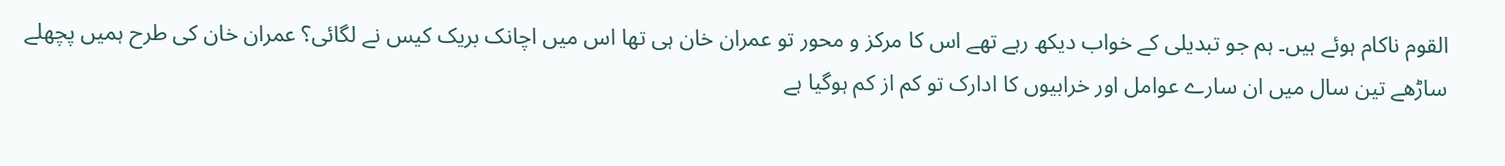القوم ناکام ہوئے ہیں۔ ہم جو تبدیلی کے خواب دیکھ رہے تھے اس کا مرکز و محور تو عمران خان ہی تھا اس میں اچانک بریک کیس نے لگائی؟ عمران خان کی طرح ہمیں پچھلے ساڑھے تین سال میں ان سارے عوامل اور خرابیوں کا ادارک تو کم از کم ہوگیا ہے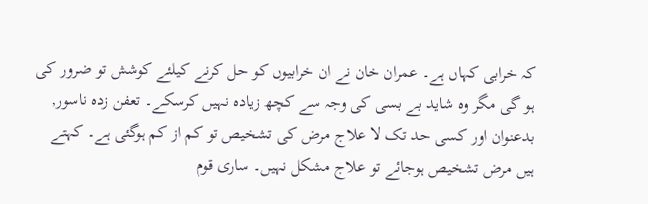کہ خرابی کہاں ہے۔ عمران خان نے ان خرابیوں کو حل کرنے کیلئے کوشش تو ضرور کی ہو گی مگر وہ شاید بے بسی کی وجہ سے کچھ زیادہ نہیں کرسکے۔ تعفن زدہ ناسور, بدعنوان اور کسی حد تک لا علاج مرض کی تشخیص تو کم از کم ہوگئی ہے۔ کہتے ہیں مرض تشخیص ہوجائے تو علاج مشکل نہیں۔ ساری قوم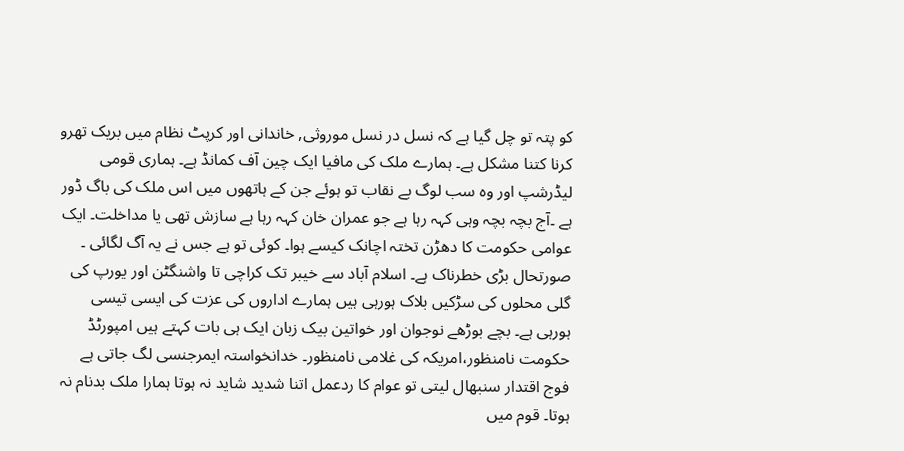کو پتہ تو چل گیا ہے کہ نسل در نسل موروثی, خاندانی اور کرپٹ نظام میں بریک تھرو کرنا کتنا مشکل ہے۔ ہمارے ملک کی مافیا ایک چین آف کمانڈ ہے۔ ہماری قومی لیڈرشپ اور وہ سب لوگ بے نقاب تو ہوئے جن کے ہاتھوں میں اس ملک کی باگ ڈور ہے ۔آج بچہ بچہ وہی کہہ رہا ہے جو عمران خان کہہ رہا ہے سازش تھی یا مداخلت۔ ایک عوامی حکومت کا دھڑن تختہ اچانک کیسے ہوا۔ کوئی تو ہے جس نے یہ آگ لگائی ۔ صورتحال بڑی خطرناک ہے۔ اسلام آباد سے خیبر تک کراچی تا واشنگٹن اور یورپ کی گلی محلوں کی سڑکیں بلاک ہورہی ہیں ہمارے اداروں کی عزت کی ایسی تیسی ہورہی ہے۔ بچے بوڑھے نوجوان اور خواتین بیک زبان ایک ہی بات کہتے ہیں امپورٹڈ حکومت نامنظور،امریکہ کی غلامی نامنظور۔ خدانخواستہ ایمرجنسی لگ جاتی ہے فوج اقتدار سنبھال لیتی تو عوام کا ردعمل اتنا شدید شاید نہ ہوتا ہمارا ملک بدنام نہ ہوتا۔ قوم میں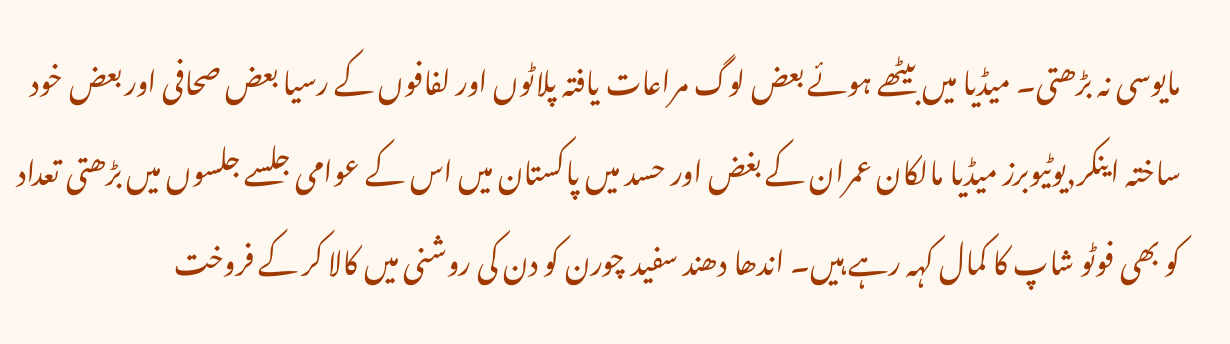مایوسی نہ بڑھتی۔ میڈیا میں بیٹھے ہوئے بعض لوگ مراعات یافتہ پلاٹوں اور لفافوں کے رسیا بعض صحافی اور بعض خود ساختہ اینکر,یوٹیوبرز میڈیا مالکان عمران کے بغض اور حسد میں پاکستان میں اس کے عوامی جلسے جلسوں میں بڑھتی تعداد کو بھی فوٹو شاپ کا کمال کہہ رہے ہیں۔ اندھا دھند سفید چورن کو دن کی روشنی میں کالا کر کے فروخت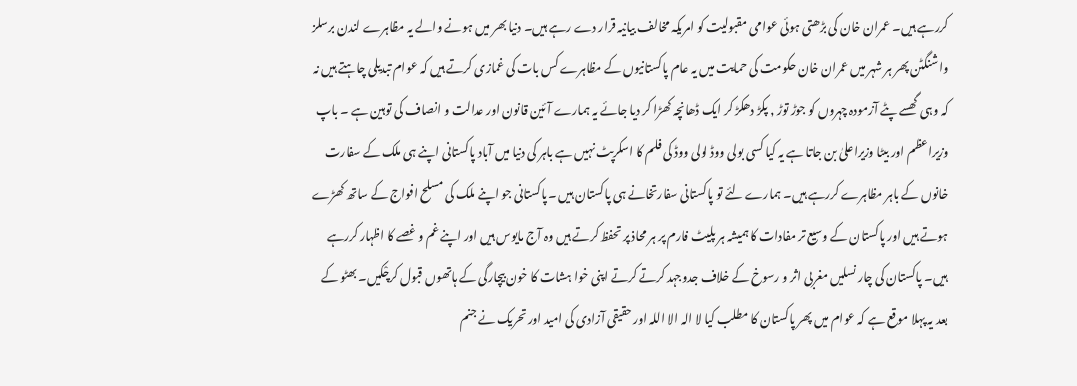کررہے ہیں۔ عمران خان کی بڑھتی ہوئی عوامی مقبولیت کو امریکہ مخالف بیانیہ قرار دے رہے ہیں۔ دنیا بھر میں ہونے والے یہ مظاہرے لندن برسلز واشنگٹن پھر ہر شہر میں عمران خان حکومت کی حمایت میں یہ عام پاکستانیوں کے مظاہرے کس بات کی غمازی کرتے ہیں کہ عوام تبدیلی چاہتے ہیں نہ کہ وہی گھسے پٹے آزمودہ چہروں کو جوڑ توڑ , پکڑ دھکڑ کر ایک ڈھانچہ کھڑا کر دیا جائے یہ ہمارے آئین قانون اور عدالت و انصاف کی توہین ہے ۔ باپ وزیراعظم اور بیٹا وزیراعلیٰ بن جاتا ہے یہ کیا کسی بولی ووڈ لولی ووڈ کی فلم کا اسکرپٹ نہیں ہے باہر کی دنیا میں آباد پاکستانی اپنے ہی ملک کے سفارت خانوں کے باہر مظاہرے کررہے ہیں۔ ہمارے لئے تو پاکستانی سفارتخانے ہی پاکستان ہیں ۔پاکستانی جو اپنے ملک کی مسلح افواج کے ساتھ کھڑے ہوتے ہیں اور پاکستان کے وسیع تر مفادات کا ہمیشہ ہر پلیٹ فارم پر ہر محاذ پر تحفظ کرتے ہیں وہ آج مایوس ہیں اور اپنے غم و غصے کا اظہار کررہے ہیں۔ پاکستان کی چار نسلیں مغربی اثر و رسوخ کے خلاف جدوجہد کرتے کرتے اپنی خوا ہشات کا خون بیچارگی کے ہاتھوں قبول کرچْکیں۔ بھٹو کے بعد یہ پہلا موقع ہے کہ عوام میں پھر پاکستان کا مطلب کیا لا الہ الا اللہ اور حقیقی آزادی کی امید اور تحریک نے جنم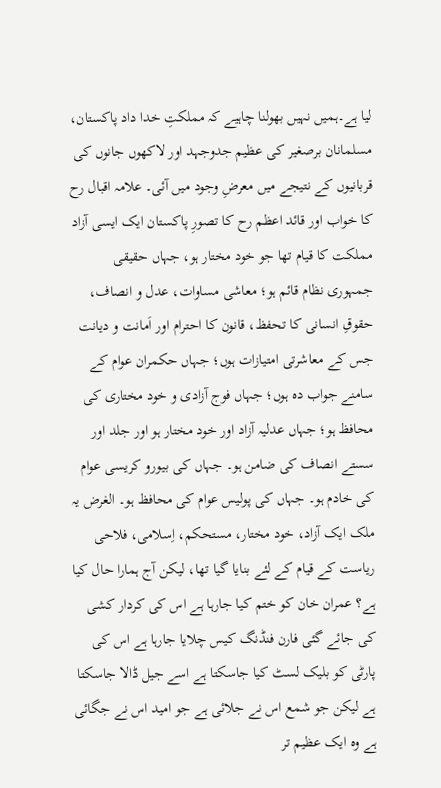لیا ہے۔ہمیں نہیں بھولنا چاہیے کہ مملکتِ خدا داد پاکستان، مسلمانان برصغیر کی عظیم جدوجہد اور لاکھوں جانوں کی قربانیوں کے نتیجے میں معرضِ وجود میں آئی۔ علامہ اقبال رح کا خواب اور قائد اعظم رح کا تصورِ پاکستان ایک ایسی آزاد مملکت کا قیام تھا جو خود مختار ہو، جہاں حقیقی جمہوری نظام قائم ہو؛ معاشی مساوات، عدل و انصاف، حقوقِ انسانی کا تحفظ، قانون کا احترام اور اَمانت و دیانت جس کے معاشرتی امتیازات ہوں؛ جہاں حکمران عوام کے سامنے جواب دہ ہوں؛ جہاں فوج آزادی و خود مختاری کی محافظ ہو؛ جہاں عدلیہ آزاد اور خود مختار ہو اور جلد اور سستے انصاف کی ضامن ہو۔ جہاں کی بیورو کریسی عوام کی خادم ہو۔ جہاں کی پولیس عوام کی محافظ ہو۔ الغرض یہ ملک ایک آزاد، خود مختار، مستحکم، اِسلامی، فلاحی ریاست کے قیام کے لئے بنایا گیا تھا، لیکن آج ہمارا حال کیا ہے؟ عمران خان کو ختم کیا جارہا ہے اس کی کردار کشی کی جائے گئی فارن فنڈنگ کیس چلایا جارہا ہے اس کی پارٹی کو بلیک لسٹ کیا جاسکتا ہے اسے جیل ڈالا جاسکتا ہے لیکن جو شمع اس نے جلائی ہے جو امید اس نے جگائی ہے وہ ایک عظیم تر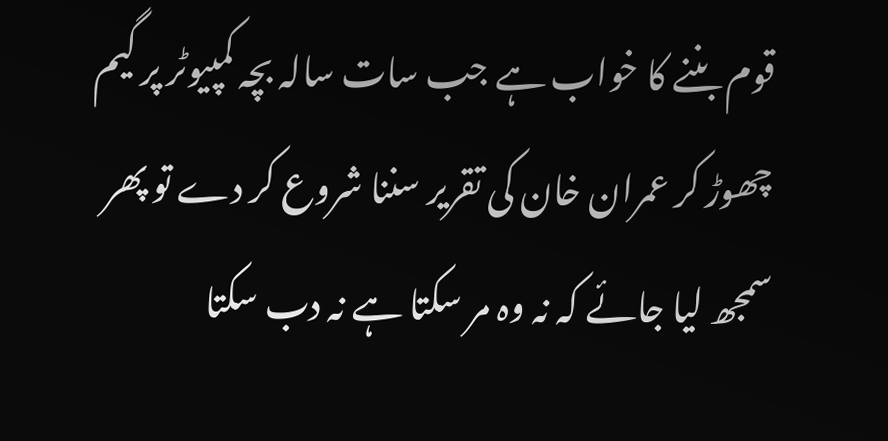قوم بننے کا خواب ہے جب سات سالہ بچہ کمپیوٹر پر گیم چھوڑ کر عمران خان کی تقریر سننا شروع کر دے تو پھر سمجھ لیا جائے کہ نہ وہ مر سکتا ہے نہ دب سکتا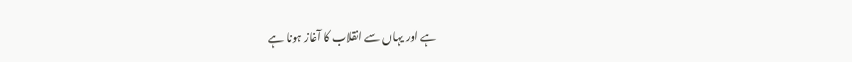ہے اور یہاں سے انقلاب کا آغاز ہونا ہے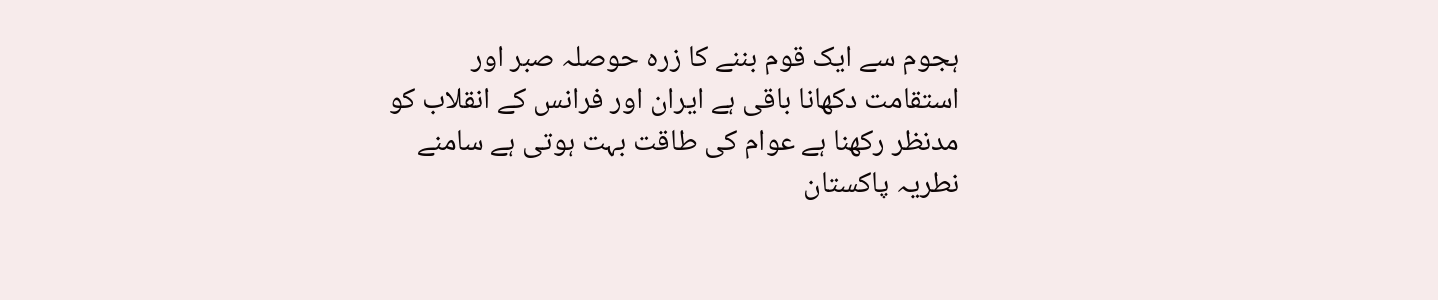ہجوم سے ایک قوم بننے کا زرہ حوصلہ صبر اور استقامت دکھانا باقی ہے ایران اور فرانس کے انقلاب کو مدنظر رکھنا ہے عوام کی طاقت بہت ہوتی ہے سامنے نطریہ پاکستان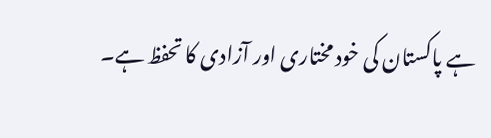ہے پاکستان کی خود مختاری اور آزادی کا تحفظ ہے۔